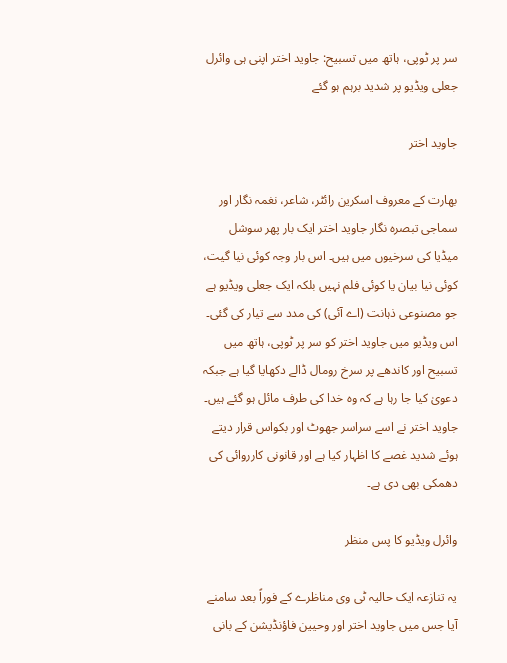سر پر ٹوپی، ہاتھ میں تسبیح: جاوید اختر اپنی ہی وائرل جعلی ویڈیو پر شدید برہم ہو گئے

جاوید اختر

بھارت کے معروف اسکرین رائٹر، شاعر، نغمہ نگار اور سماجی تبصرہ نگار جاوید اختر ایک بار پھر سوشل میڈیا کی سرخیوں میں ہیں۔ اس بار وجہ کوئی نیا گیت، کوئی نیا بیان یا کوئی فلم نہیں بلکہ ایک جعلی ویڈیو ہے جو مصنوعی ذہانت (اے آئی) کی مدد سے تیار کی گئی۔ اس ویڈیو میں جاوید اختر کو سر پر ٹوپی، ہاتھ میں تسبیح اور کاندھے پر سرخ رومال ڈالے دکھایا گیا ہے جبکہ دعویٰ کیا جا رہا ہے کہ وہ خدا کی طرف مائل ہو گئے ہیں۔ جاوید اختر نے اسے سراسر جھوٹ اور بکواس قرار دیتے ہوئے شدید غصے کا اظہار کیا ہے اور قانونی کارروائی کی دھمکی بھی دی ہے۔

وائرل ویڈیو کا پس منظر

یہ تنازعہ ایک حالیہ ٹی وی مناظرے کے فوراً بعد سامنے آیا جس میں جاوید اختر اور وحیین فاؤنڈیشن کے بانی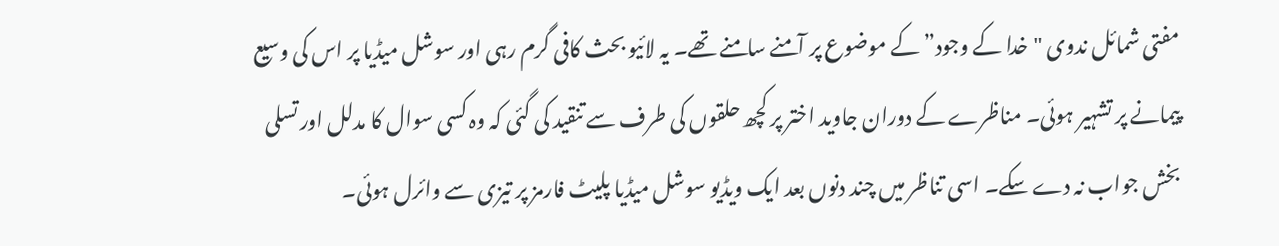مفتی شمائل ندوی "خدا کے وجود” کے موضوع پر آمنے سامنے تھے۔ یہ لائیو بحث کافی گرم رہی اور سوشل میڈیا پر اس کی وسیع پیمانے پر تشہیر ہوئی۔ مناظرے کے دوران جاوید اختر پر کچھ حلقوں کی طرف سے تنقید کی گئی کہ وہ کسی سوال کا مدلل اور تسلی بخش جواب نہ دے سکے۔ اسی تناظر میں چند دنوں بعد ایک ویڈیو سوشل میڈیا پلیٹ فارمز پر تیزی سے وائرل ہوئی۔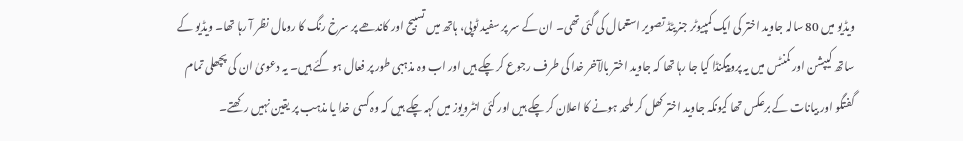ویڈیو میں 80 سالہ جاوید اختر کی ایک کمپیوٹر جنریٹڈ تصویر استعمال کی گئی تھی۔ ان کے سر پر سفید ٹوپی، ہاتھ میں تسبیح اور کاندھے پر سرخ رنگ کا رومال نظر آ رہا تھا۔ ویڈیو کے ساتھ کیپشن اور کمنٹس میں یہ پروپیگنڈا کیا جا رہا تھا کہ جاوید اختر بالآخر خدا کی طرف رجوع کر چکے ہیں اور اب وہ مذہبی طور پر فعال ہو گئے ہیں۔ یہ دعویٰ ان کی پچھلی تمام گفتگو اور بیانات کے برعکس تھا کیونکہ جاوید اختر کھل کر ملحد ہونے کا اعلان کر چکے ہیں اور کئی انٹرویوز میں کہہ چکے ہیں کہ وہ کسی خدا یا مذہب پر یقین نہیں رکھتے۔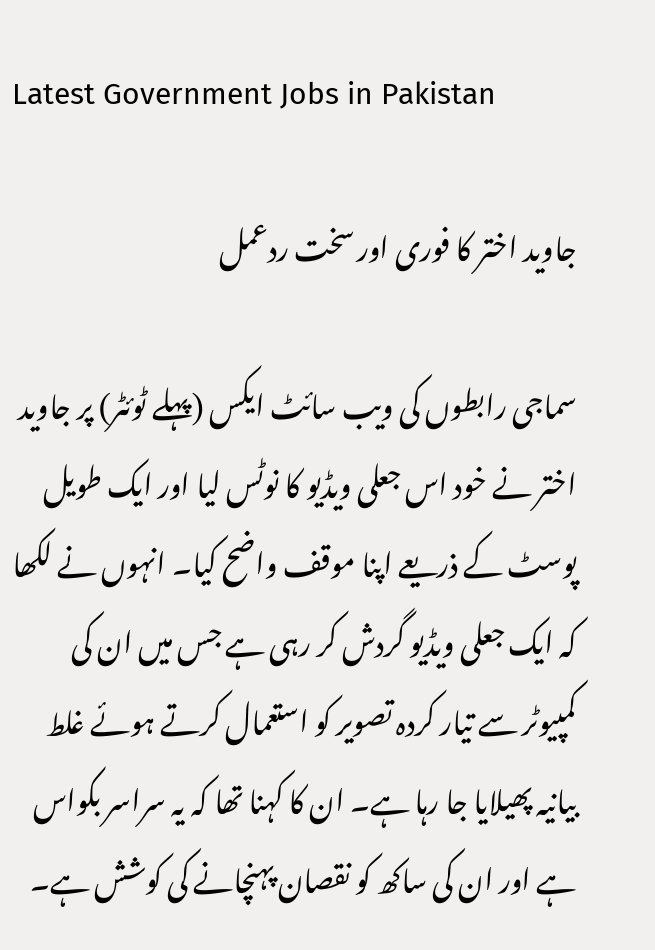Latest Government Jobs in Pakistan

جاوید اختر کا فوری اور سخت ردعمل

سماجی رابطوں کی ویب سائٹ ایکس (پہلے ٹوئٹر) پر جاوید اختر نے خود اس جعلی ویڈیو کا نوٹس لیا اور ایک طویل پوسٹ کے ذریعے اپنا موقف واضح کیا۔ انہوں نے لکھا کہ ایک جعلی ویڈیو گردش کر رہی ہے جس میں ان کی کمپیوٹر سے تیار کردہ تصویر کو استعمال کرتے ہوئے غلط بیانیہ پھیلایا جا رہا ہے۔ ان کا کہنا تھا کہ یہ سراسر بکواس ہے اور ان کی ساکھ کو نقصان پہنچانے کی کوشش ہے۔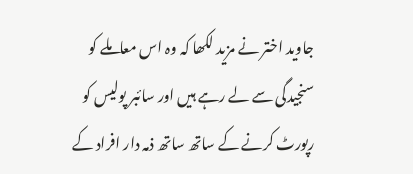جاوید اختر نے مزید لکھا کہ وہ اس معاملے کو سنجیدگی سے لے رہے ہیں اور سائبر پولیس کو رپورٹ کرنے کے ساتھ ساتھ ذمہ دار افراد کے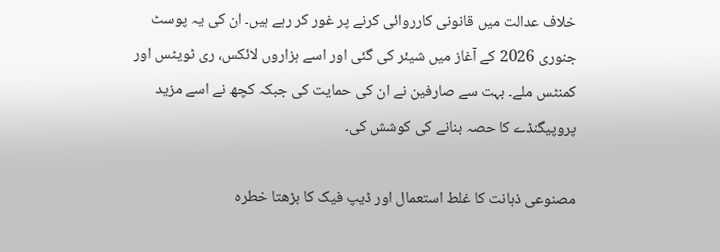خلاف عدالت میں قانونی کارروائی کرنے پر غور کر رہے ہیں۔ ان کی یہ پوسٹ جنوری 2026 کے آغاز میں شیئر کی گئی اور اسے ہزاروں لائکس، ری ٹویٹس اور کمنٹس ملے۔ بہت سے صارفین نے ان کی حمایت کی جبکہ کچھ نے اسے مزید پروپیگنڈے کا حصہ بنانے کی کوشش کی۔

مصنوعی ذہانت کا غلط استعمال اور ڈیپ فیک کا بڑھتا خطرہ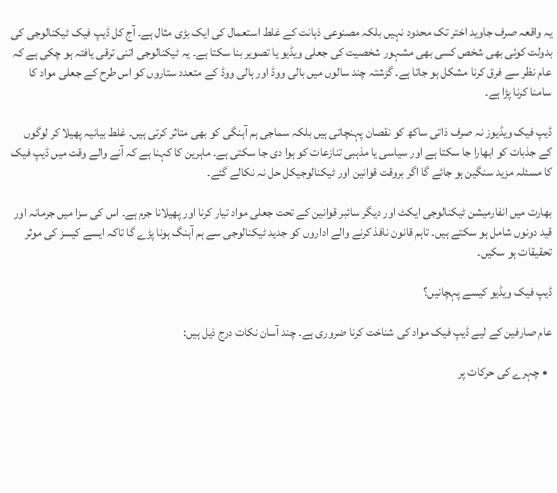یہ واقعہ صرف جاوید اختر تک محدود نہیں بلکہ مصنوعی ذہانت کے غلط استعمال کی ایک بڑی مثال ہے۔ آج کل ڈیپ فیک ٹیکنالوجی کی بدولت کوئی بھی شخص کسی بھی مشہور شخصیت کی جعلی ویڈیو یا تصویر بنا سکتا ہے۔ یہ ٹیکنالوجی اتنی ترقی یافتہ ہو چکی ہے کہ عام نظر سے فرق کرنا مشکل ہو جاتا ہے۔ گزشتہ چند سالوں میں بالی ووڈ اور ہالی ووڈ کے متعدد ستاروں کو اس طرح کے جعلی مواد کا سامنا کرنا پڑا ہے۔

ڈیپ فیک ویڈیوز نہ صرف ذاتی ساکھ کو نقصان پہنچاتی ہیں بلکہ سماجی ہم آہنگی کو بھی متاثر کرتی ہیں۔ غلط بیانیہ پھیلا کر لوگوں کے جذبات کو ابھارا جا سکتا ہے اور سیاسی یا مذہبی تنازعات کو ہوا دی جا سکتی ہے۔ ماہرین کا کہنا ہے کہ آنے والے وقت میں ڈیپ فیک کا مسئلہ مزید سنگین ہو جائے گا اگر بروقت قوانین اور ٹیکنالوجیکل حل نہ نکالے گئے۔

بھارت میں انفارمیشن ٹیکنالوجی ایکٹ اور دیگر سائبر قوانین کے تحت جعلی مواد تیار کرنا اور پھیلانا جرم ہے۔ اس کی سزا میں جرمانہ اور قید دونوں شامل ہو سکتے ہیں۔ تاہم قانون نافذ کرنے والے اداروں کو جدید ٹیکنالوجی سے ہم آہنگ ہونا پڑے گا تاکہ ایسے کیسز کی موثر تحقیقات ہو سکیں۔

ڈیپ فیک ویڈیو کیسے پہچانیں؟

عام صارفین کے لیے ڈیپ فیک مواد کی شناخت کرنا ضروری ہے۔ چند آسان نکات درج ذیل ہیں:

  • چہرے کی حرکات پر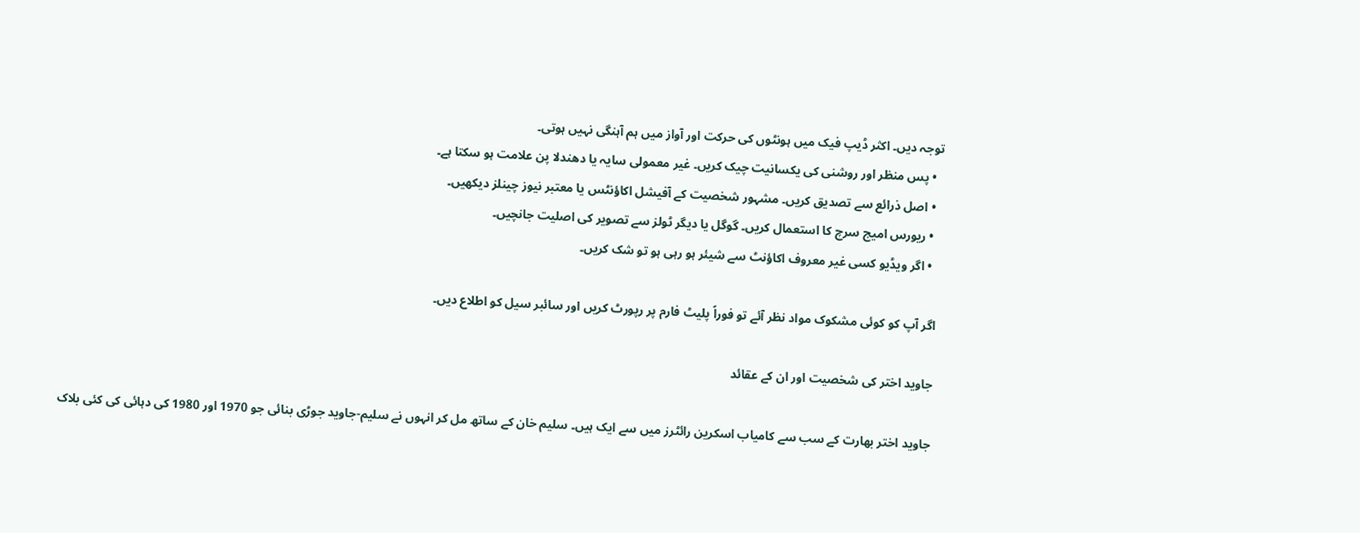توجہ دیں۔ اکثر ڈیپ فیک میں ہونٹوں کی حرکت اور آواز میں ہم آہنگی نہیں ہوتی۔
  • پس منظر اور روشنی کی یکسانیت چیک کریں۔ غیر معمولی سایہ یا دھندلا پن علامت ہو سکتا ہے۔
  • اصل ذرائع سے تصدیق کریں۔ مشہور شخصیت کے آفیشل اکاؤنٹس یا معتبر نیوز چینلز دیکھیں۔
  • ریورس امیج سرچ کا استعمال کریں۔ گوگل یا دیگر ٹولز سے تصویر کی اصلیت جانچیں۔
  • اگر ویڈیو کسی غیر معروف اکاؤنٹ سے شیئر ہو رہی ہو تو شک کریں۔

اگر آپ کو کوئی مشکوک مواد نظر آئے تو فوراً پلیٹ فارم پر رپورٹ کریں اور سائبر سیل کو اطلاع دیں۔

جاوید اختر کی شخصیت اور ان کے عقائد

جاوید اختر بھارت کے سب سے کامیاب اسکرین رائٹرز میں سے ایک ہیں۔ سلیم خان کے ساتھ مل کر انہوں نے سلیم-جاوید جوڑی بنائی جو 1970 اور 1980 کی دہائی کی کئی بلاک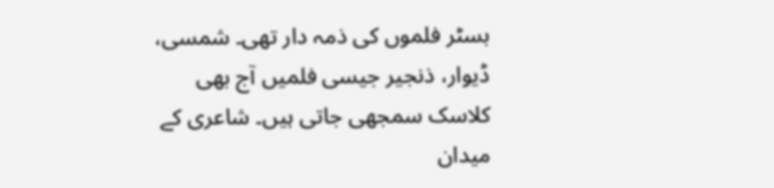بسٹر فلموں کی ذمہ دار تھی۔ شمسی، ڈیوار، ذنجیر جیسی فلمیں آج بھی کلاسک سمجھی جاتی ہیں۔ شاعری کے میدان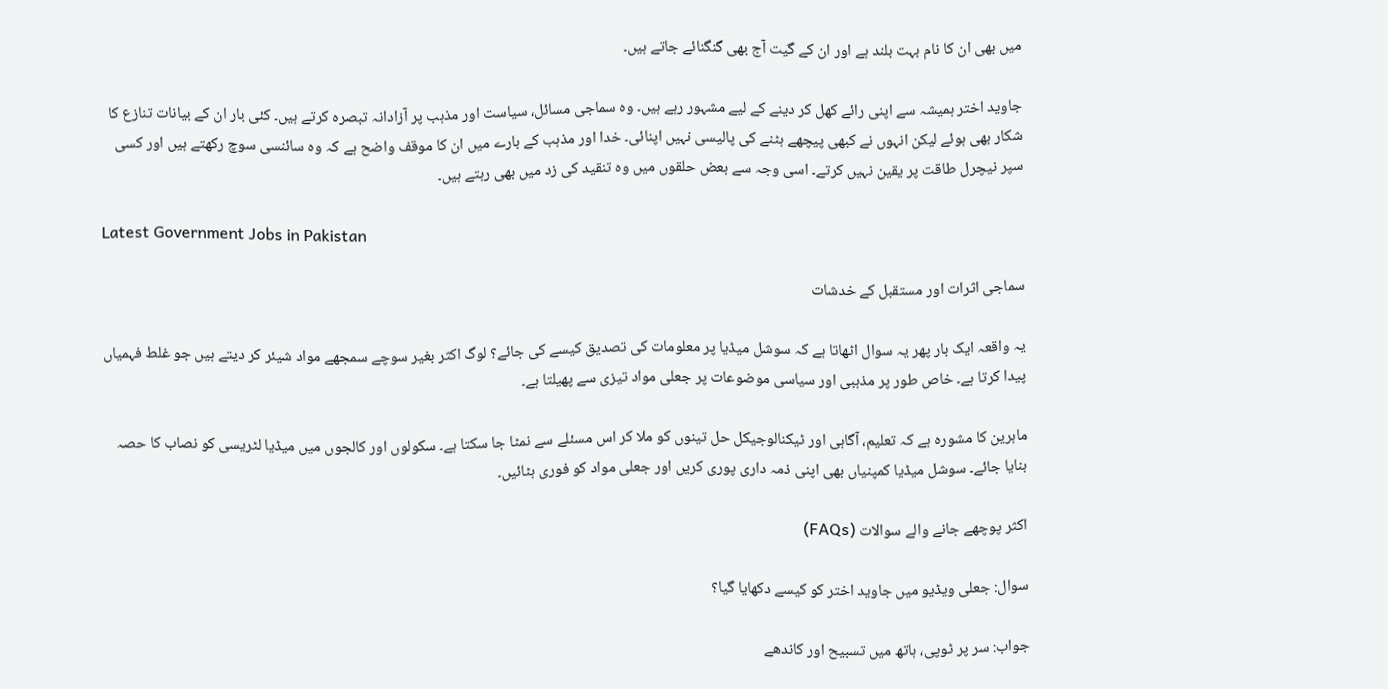میں بھی ان کا نام بہت بلند ہے اور ان کے گیت آج بھی گنگنائے جاتے ہیں۔

جاوید اختر ہمیشہ سے اپنی رائے کھل کر دینے کے لیے مشہور رہے ہیں۔ وہ سماجی مسائل، سیاست اور مذہب پر آزادانہ تبصرہ کرتے ہیں۔ کئی بار ان کے بیانات تنازع کا شکار بھی ہوئے لیکن انہوں نے کبھی پیچھے ہٹنے کی پالیسی نہیں اپنائی۔ خدا اور مذہب کے بارے میں ان کا موقف واضح ہے کہ وہ سائنسی سوچ رکھتے ہیں اور کسی سپر نیچرل طاقت پر یقین نہیں کرتے۔ اسی وجہ سے بعض حلقوں میں وہ تنقید کی زد میں بھی رہتے ہیں۔

Latest Government Jobs in Pakistan

سماجی اثرات اور مستقبل کے خدشات

یہ واقعہ ایک بار پھر یہ سوال اٹھاتا ہے کہ سوشل میڈیا پر معلومات کی تصدیق کیسے کی جائے؟ لوگ اکثر بغیر سوچے سمجھے مواد شیئر کر دیتے ہیں جو غلط فہمیاں پیدا کرتا ہے۔ خاص طور پر مذہبی اور سیاسی موضوعات پر جعلی مواد تیزی سے پھیلتا ہے۔

ماہرین کا مشورہ ہے کہ تعلیم، آگاہی اور ٹیکنالوجیکل حل تینوں کو ملا کر اس مسئلے سے نمٹا جا سکتا ہے۔ سکولوں اور کالجوں میں میڈیا لٹریسی کو نصاب کا حصہ بنایا جائے۔ سوشل میڈیا کمپنیاں بھی اپنی ذمہ داری پوری کریں اور جعلی مواد کو فوری ہٹائیں۔

اکثر پوچھے جانے والے سوالات (FAQs)

سوال: جعلی ویڈیو میں جاوید اختر کو کیسے دکھایا گیا؟

جواب: سر پر ٹوپی، ہاتھ میں تسبیح اور کاندھے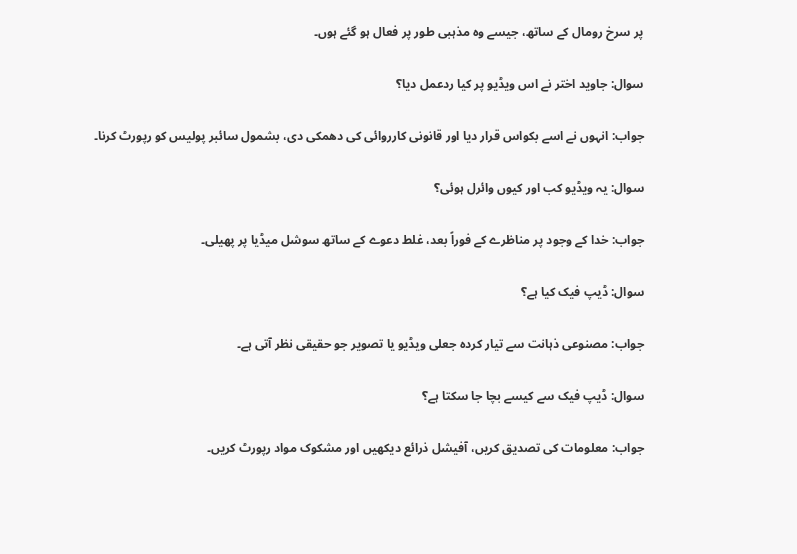پر سرخ رومال کے ساتھ، جیسے وہ مذہبی طور پر فعال ہو گئے ہوں۔

سوال: جاوید اختر نے اس ویڈیو پر کیا ردعمل دیا؟

جواب: انہوں نے اسے بکواس قرار دیا اور قانونی کارروائی کی دھمکی دی، بشمول سائبر پولیس کو رپورٹ کرنا۔

سوال: یہ ویڈیو کب اور کیوں وائرل ہوئی؟

جواب: خدا کے وجود پر مناظرے کے فوراً بعد، غلط دعوے کے ساتھ سوشل میڈیا پر پھیلی۔

سوال: ڈیپ فیک کیا ہے؟

جواب: مصنوعی ذہانت سے تیار کردہ جعلی ویڈیو یا تصویر جو حقیقی نظر آتی ہے۔

سوال: ڈیپ فیک سے کیسے بچا جا سکتا ہے؟

جواب: معلومات کی تصدیق کریں، آفیشل ذرائع دیکھیں اور مشکوک مواد رپورٹ کریں۔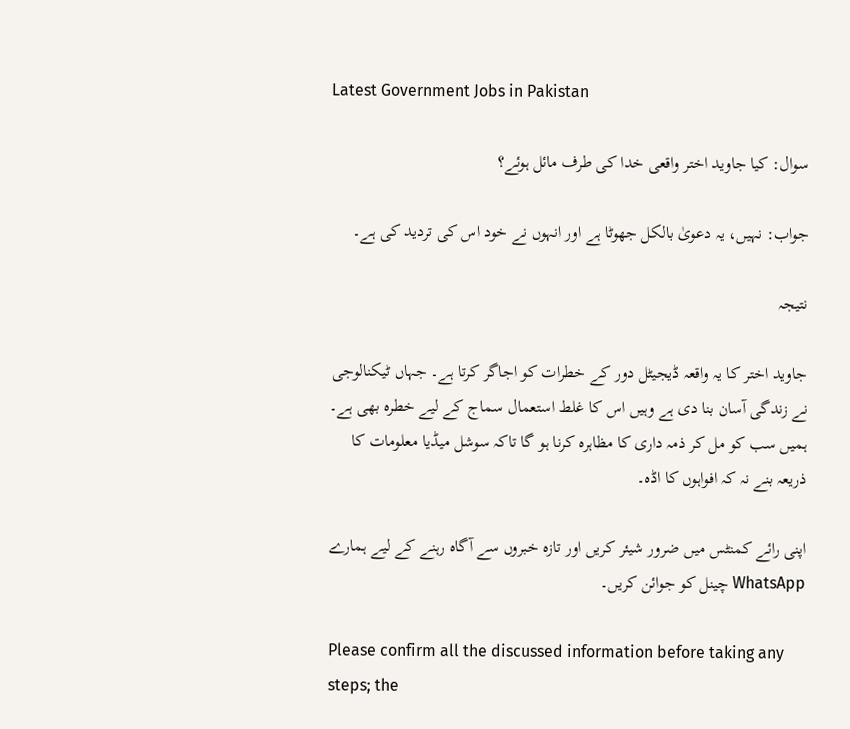Latest Government Jobs in Pakistan

سوال: کیا جاوید اختر واقعی خدا کی طرف مائل ہوئے؟

جواب: نہیں، یہ دعویٰ بالکل جھوٹا ہے اور انہوں نے خود اس کی تردید کی ہے۔

نتیجہ

جاوید اختر کا یہ واقعہ ڈیجیٹل دور کے خطرات کو اجاگر کرتا ہے۔ جہاں ٹیکنالوجی نے زندگی آسان بنا دی ہے وہیں اس کا غلط استعمال سماج کے لیے خطرہ بھی ہے۔ ہمیں سب کو مل کر ذمہ داری کا مظاہرہ کرنا ہو گا تاکہ سوشل میڈیا معلومات کا ذریعہ بنے نہ کہ افواہوں کا اڈہ۔

اپنی رائے کمنٹس میں ضرور شیئر کریں اور تازہ خبروں سے آگاہ رہنے کے لیے ہمارے WhatsApp چینل کو جوائن کریں۔

Please confirm all the discussed information before taking any steps; the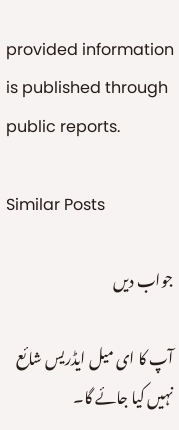provided information is published through public reports.

Similar Posts

جواب دیں

آپ کا ای میل ایڈریس شائع نہیں کیا جائے گا۔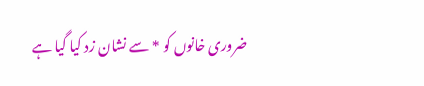ضروری خانوں کو * سے نشان زد کیا گیا ہے